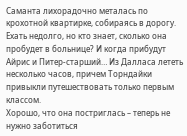Саманта лихорадочно металась по крохотной квартирке, собираясь в дорогу. Ехать недолго, но кто знает, сколько она пробудет в больнице? И когда прибудут Айрис и Питер-старший… Из Далласа лететь несколько часов, причем Торндайки привыкли путешествовать только первым классом.
Хорошо, что она постриглась – теперь не нужно заботиться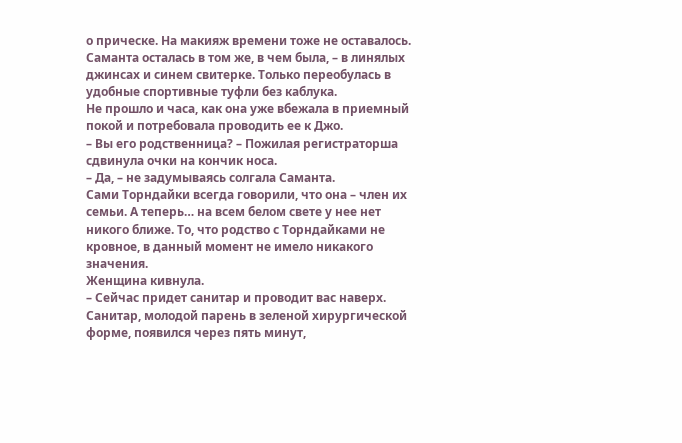о прическе. На макияж времени тоже не оставалось. Саманта осталась в том же, в чем была, – в линялых джинсах и синем свитерке. Только переобулась в удобные спортивные туфли без каблука.
Не прошло и часа, как она уже вбежала в приемный покой и потребовала проводить ее к Джо.
– Вы его родственница? – Пожилая регистраторша сдвинула очки на кончик носа.
– Да, – не задумываясь солгала Саманта.
Сами Торндайки всегда говорили, что она – член их семьи. А теперь… на всем белом свете у нее нет никого ближе. То, что родство с Торндайками не кровное, в данный момент не имело никакого значения.
Женщина кивнула.
– Сейчас придет санитар и проводит вас наверх.
Санитар, молодой парень в зеленой хирургической форме, появился через пять минут,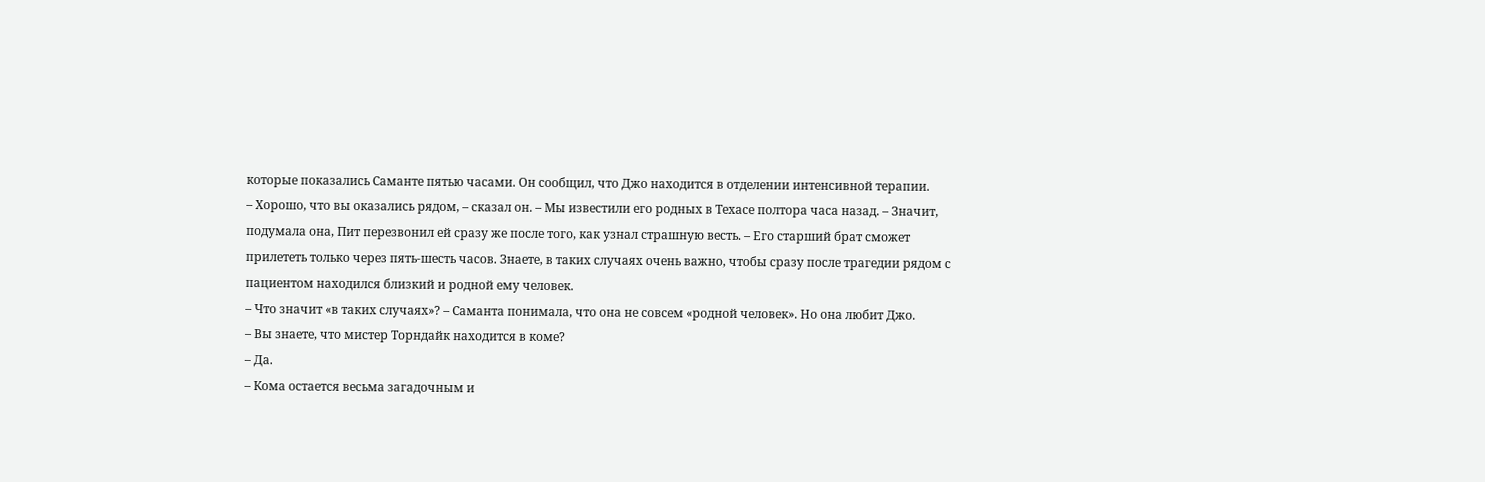которые показались Саманте пятью часами. Он сообщил, что Джо находится в отделении интенсивной терапии.
– Хорошо, что вы оказались рядом, – сказал он. – Мы известили его родных в Техасе полтора часа назад. – Значит, подумала она, Пит перезвонил ей сразу же после того, как узнал страшную весть. – Его старший брат сможет прилететь только через пять-шесть часов. Знаете, в таких случаях очень важно, чтобы сразу после трагедии рядом с пациентом находился близкий и родной ему человек.
– Что значит «в таких случаях»? – Саманта понимала, что она не совсем «родной человек». Но она любит Джо.
– Вы знаете, что мистер Торндайк находится в коме?
– Да.
– Кома остается весьма загадочным и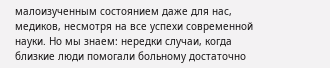малоизученным состоянием даже для нас, медиков, несмотря на все успехи современной науки. Но мы знаем: нередки случаи, когда близкие люди помогали больному достаточно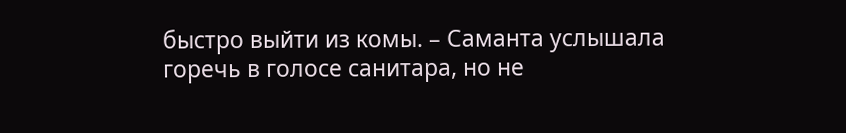быстро выйти из комы. – Саманта услышала горечь в голосе санитара, но не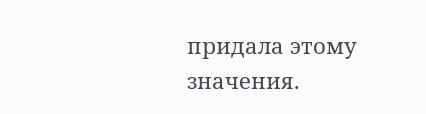придала этому значения.